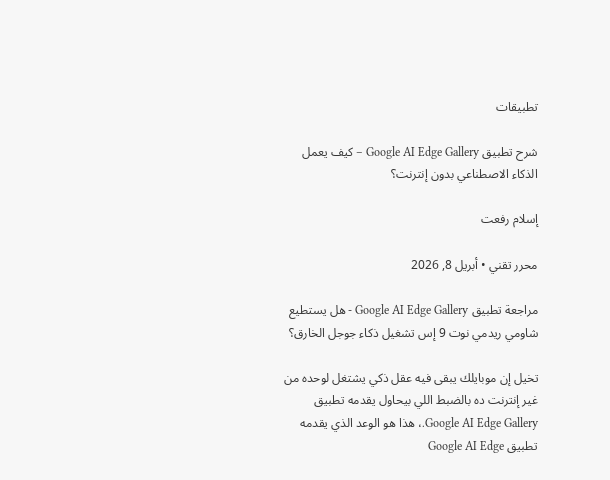تطبيقات

شرح تطبيق Google AI Edge Gallery – كيف يعمل الذكاء الاصطناعي بدون إنترنت؟

إسلام رفعت

محرر تقني • أبريل 8, 2026

مراجعة تطبيق Google AI Edge Gallery - هل يستطيع شاومي ريدمي نوت 9 إس تشغيل ذكاء جوجل الخارق؟

تخيل إن موبايلك يبقى فيه عقل ذكي يشتغل لوحده من غير إنترنت ده بالضبط اللي بيحاول يقدمه تطبيق Google AI Edge Gallery.، هذا هو الوعد الذي يقدمه تطبيق Google AI Edge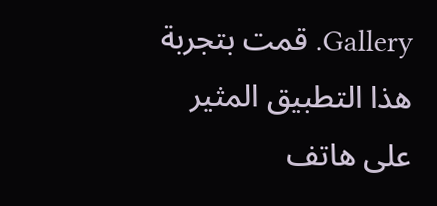Gallery. قمت بتجربة هذا التطبيق المثير على هاتف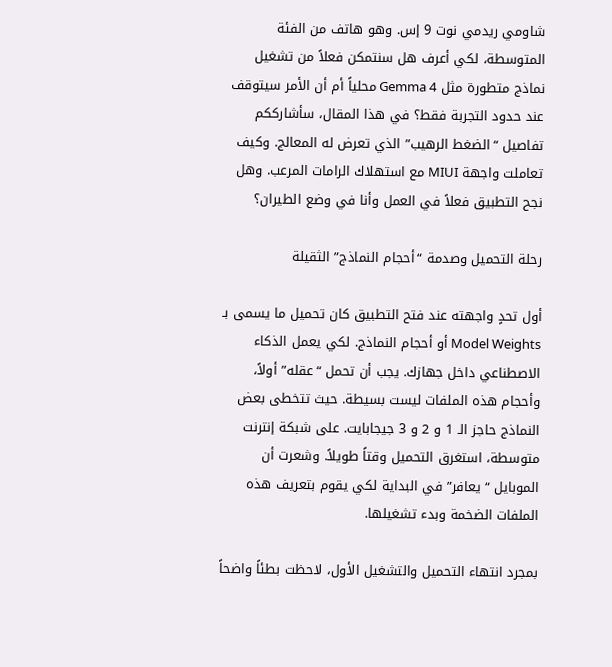شاومي ريدمي نوت 9 إس. وهو هاتف من الفئة المتوسطة، لكي أعرف هل سنتمكن فعلاً من تشغيل نماذج متطورة مثل Gemma 4 محلياً أم أن الأمر سيتوقف عند حدود التجربة فقط؟ في هذا المقال، سأشارككم تفاصيل “الضغط الرهيب” الذي تعرض له المعالج. وكيف تعاملت واجهة MIUI مع استهلاك الرامات المرعب. وهل نجح التطبيق فعلاً في العمل وأنا في وضع الطيران؟

رحلة التحميل وصدمة “أحجام النماذج” الثقيلة

أول تحدٍ واجهته عند فتح التطبيق كان تحميل ما يسمى بـ Model Weights أو أحجام النماذج. لكي يعمل الذكاء الاصطناعي داخل جهازك. يجب أن تحمل “عقله” أولاً، وأحجام هذه الملفات ليست بسيطة. حيث تتخطى بعض النماذج حاجز الـ 1 و 2 و 3 جيجابايت. على شبكة إنترنت متوسطة، استغرق التحميل وقتاً طويلاً. وشعرت أن الموبايل “يعافر” في البداية لكي يقوم بتعريف هذه الملفات الضخمة وبدء تشغيلها.

بمجرد انتهاء التحميل والتشغيل الأول، لاحظت بطئاً واضحاً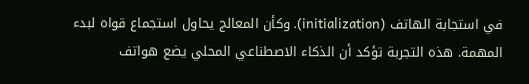في استجابة الهاتف (initialization). وكأن المعالج يحاول استجماع قواه لبدء المهمة. هذه التجربة تؤكد أن الذكاء الاصطناعي المحلي يضع هواتف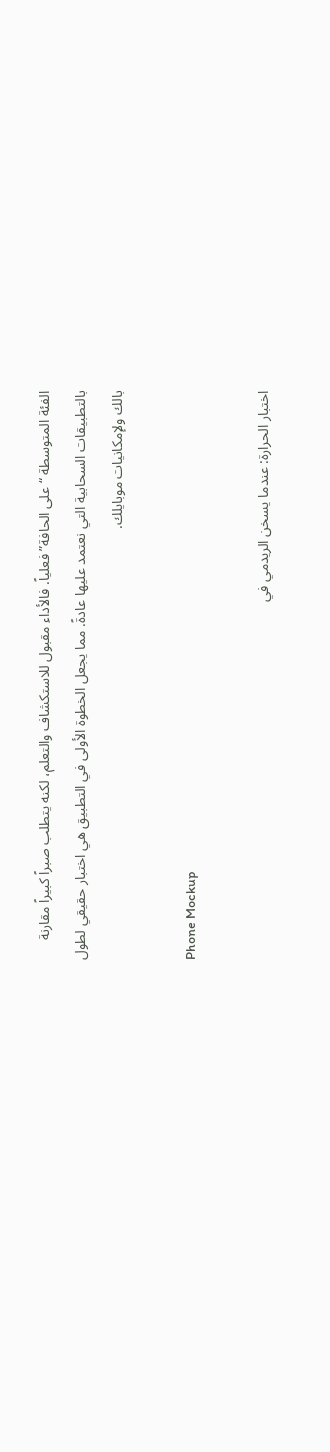الفئة المتوسطة “على الحافة” فعلياً. فالأداء مقبول للاستكشاف والتعلم، لكنه يتطلب صبراً كبيراً مقارنة بالتطبيقات السحابية التي نعتمد عليها عادةً. مما يجعل الخطوة الأولى في التطبيق هي اختبار حقيقي لطول بالك ولإمكانيات موبايلك.

Phone Mockup

اختبار الحرارة: عندما يسخن الريدمي في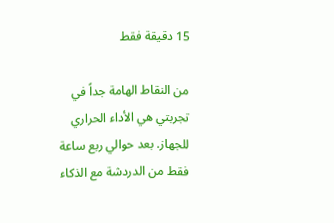15 دقيقة فقط

من النقاط الهامة جداً في تجربتي هي الأداء الحراري للجهاز. بعد حوالي ربع ساعة فقط من الدردشة مع الذكاء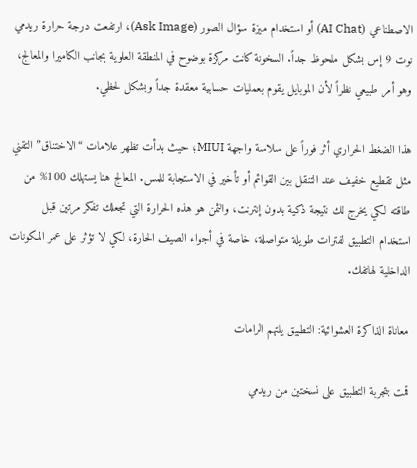الاصطناعي (AI Chat) أو استخدام ميزة سؤال الصور (Ask Image)، ارتفعت درجة حرارة ريدمي نوت 9 إس بشكل ملحوظ جداً. السخونة كانت مركزة بوضوح في المنطقة العلوية بجانب الكاميرا والمعالج، وهو أمر طبيعي نظراً لأن الموبايل يقوم بعمليات حسابية معقدة جداً وبشكل لحظي.

هذا الضغط الحراري أثر فوراً على سلاسة واجهة MIUI؛ حيث بدأت تظهر علامات “الاختناق” التقني مثل تقطيع خفيف عند التنقل بين القوائم أو تأخير في الاستجابة للمس. المعالج هنا يستهلك 100% من طاقته لكي يخرج لك نتيجة ذكية بدون إنترنت، والثمن هو هذه الحرارة التي تجعلك تفكر مرتين قبل استخدام التطبيق لفترات طويلة متواصلة، خاصة في أجواء الصيف الحارة، لكي لا تؤثر على عمر المكونات الداخلية لهاتفك.

معاناة الذاكرة العشوائية: التطبيق يلتهم الرامات

قمت بتجربة التطبيق على نسختين من ريدمي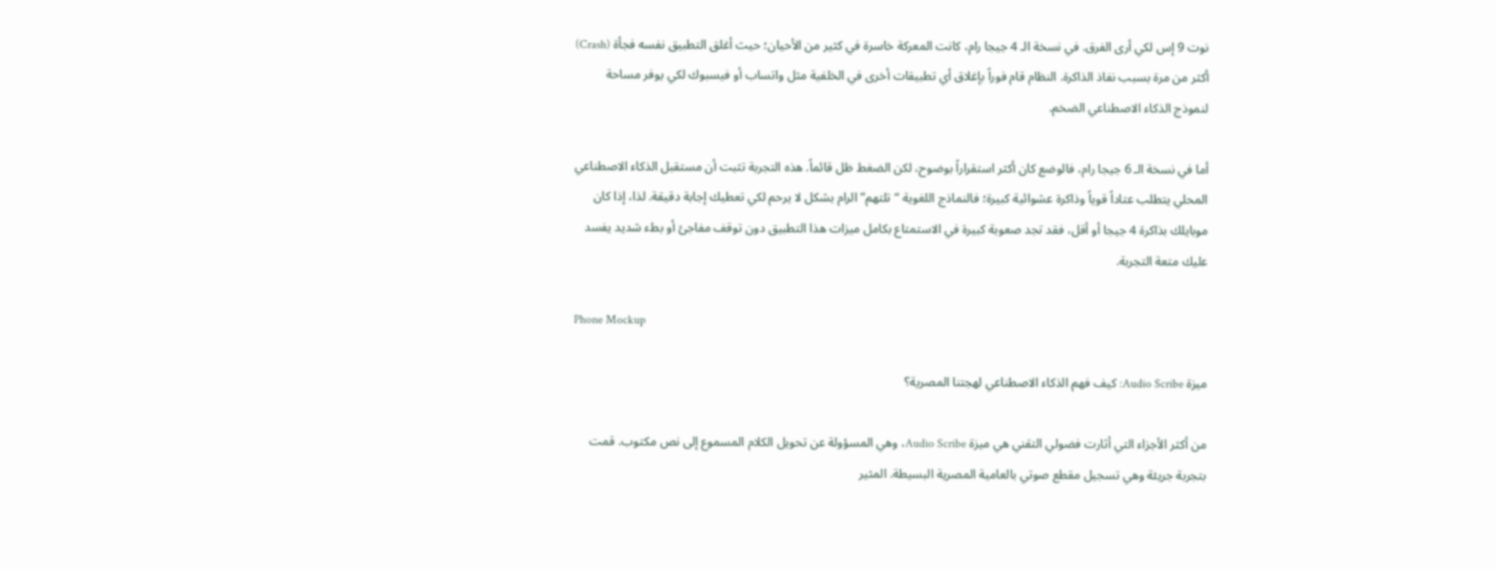نوت 9 إس لكي أرى الفرق. في نسخة الـ 4 جيجا رام، كانت المعركة خاسرة في كثير من الأحيان؛ حيث أغلق التطبيق نفسه فجأة (Crash) أكثر من مرة بسبب نفاذ الذاكرة. النظام قام فوراً بإغلاق أي تطبيقات أخرى في الخلفية مثل واتساب أو فيسبوك لكي يوفر مساحة لنموذج الذكاء الاصطناعي الضخم.

أما في نسخة الـ 6 جيجا رام، فالوضع كان أكثر استقراراً بوضوح، لكن الضغط ظل قائماً. هذه التجربة تثبت أن مستقبل الذكاء الاصطناعي المحلي يتطلب عتاداً قوياً وذاكرة عشوائية كبيرة؛ فالنماذج اللغوية “تلتهم” الرام بشكل لا يرحم لكي تعطيك إجابة دقيقة. لذا، إذا كان موبايلك بذاكرة 4 جيجا أو أقل، فقد تجد صعوبة كبيرة في الاستمتاع بكامل ميزات هذا التطبيق دون توقف مفاجئ أو بطء شديد يفسد عليك متعة التجربة.

Phone Mockup

ميزة Audio Scribe: كيف فهم الذكاء الاصطناعي لهجتنا المصرية؟

من أكثر الأجزاء التي أثارت فضولي التقني هي ميزة Audio Scribe، وهي المسؤولة عن تحويل الكلام المسموع إلى نص مكتوب. قمت بتجربة جريئة وهي تسجيل مقطع صوتي بالعامية المصرية البسيطة. المثير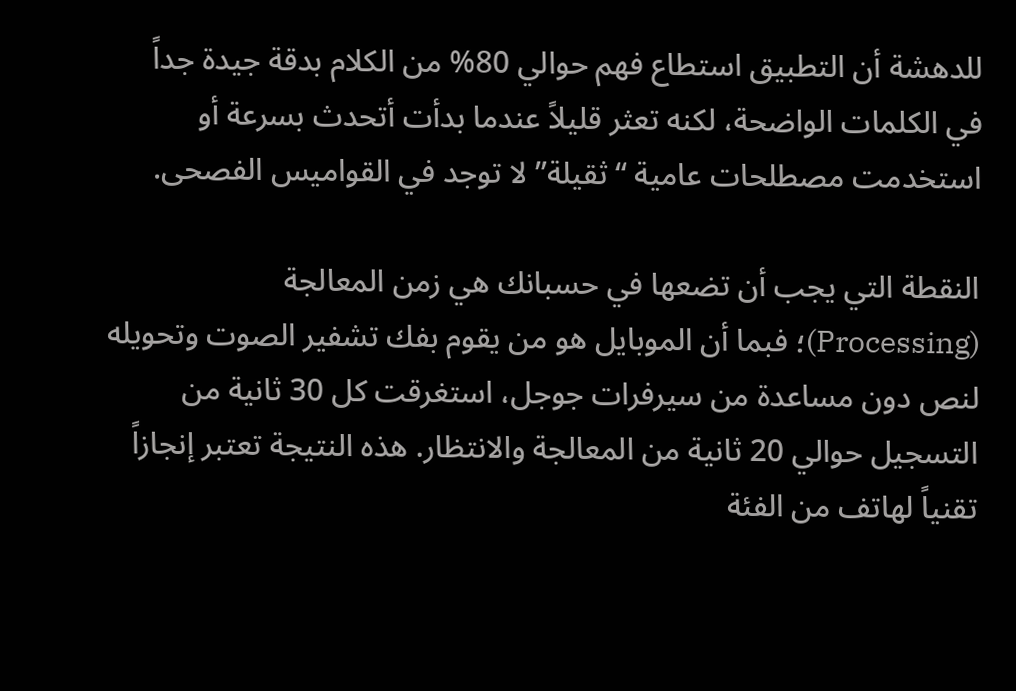للدهشة أن التطبيق استطاع فهم حوالي 80% من الكلام بدقة جيدة جداً في الكلمات الواضحة، لكنه تعثر قليلاً عندما بدأت أتحدث بسرعة أو استخدمت مصطلحات عامية “ثقيلة” لا توجد في القواميس الفصحى.

النقطة التي يجب أن تضعها في حسبانك هي زمن المعالجة (Processing)؛ فبما أن الموبايل هو من يقوم بفك تشفير الصوت وتحويله لنص دون مساعدة من سيرفرات جوجل، استغرقت كل 30 ثانية من التسجيل حوالي 20 ثانية من المعالجة والانتظار. هذه النتيجة تعتبر إنجازاً تقنياً لهاتف من الفئة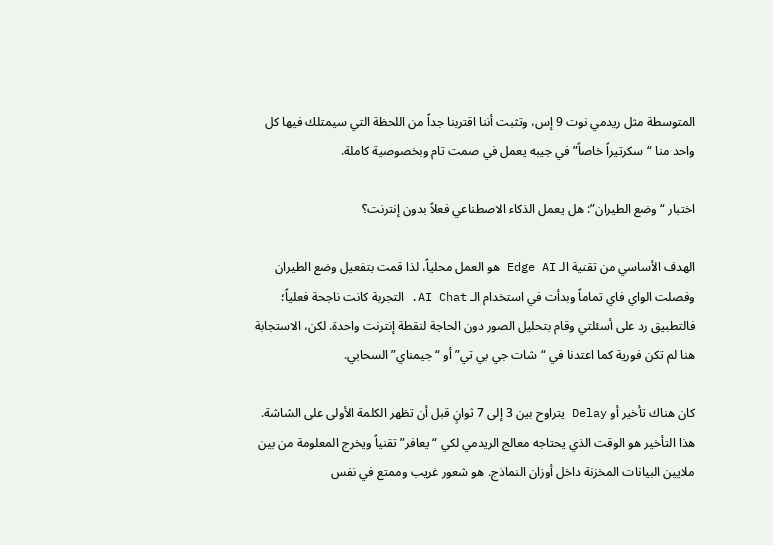المتوسطة مثل ريدمي نوت 9 إس، وتثبت أننا اقتربنا جداً من اللحظة التي سيمتلك فيها كل واحد منا “سكرتيراً خاصاً” في جيبه يعمل في صمت تام وبخصوصية كاملة.

اختبار “وضع الطيران”: هل يعمل الذكاء الاصطناعي فعلاً بدون إنترنت؟

الهدف الأساسي من تقنية الـ Edge AI هو العمل محلياً، لذا قمت بتفعيل وضع الطيران وفصلت الواي فاي تماماً وبدأت في استخدام الـ AI Chat. التجربة كانت ناجحة فعلياً؛ فالتطبيق رد على أسئلتي وقام بتحليل الصور دون الحاجة لنقطة إنترنت واحدة. لكن، الاستجابة هنا لم تكن فورية كما اعتدنا في “شات جي بي تي” أو “جيمناي” السحابي.

كان هناك تأخير أو Delay يتراوح بين 3 إلى 7 ثوانٍ قبل أن تظهر الكلمة الأولى على الشاشة. هذا التأخير هو الوقت الذي يحتاجه معالج الريدمي لكي “يعافر” تقنياً ويخرج المعلومة من بين ملايين البيانات المخزنة داخل أوزان النماذج. هو شعور غريب وممتع في نفس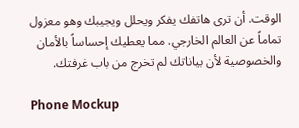الوقت. أن ترى هاتفك يفكر ويحلل ويجيبك وهو معزول تماماً عن العالم الخارجي. مما يعطيك إحساساً بالأمان والخصوصية لأن بياناتك لم تخرج من باب غرفتك.

Phone Mockup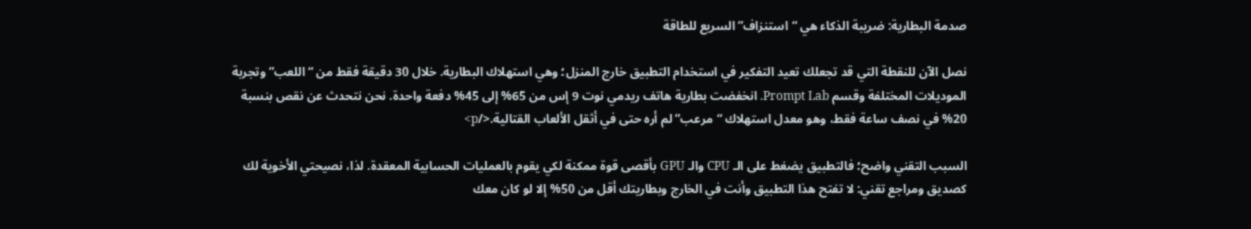صدمة البطارية: ضريبة الذكاء هي “استنزاف” السريع للطاقة

نصل الآن للنقطة التي قد تجعلك تعيد التفكير في استخدام التطبيق خارج المنزل؛ وهي استهلاك البطارية. خلال 30 دقيقة فقط من “اللعب” وتجربة الموديلات المختلفة وقسم Prompt Lab. انخفضت بطارية هاتف ريدمي نوت 9 إس من 65% إلى 45% دفعة واحدة. نحن نتحدث عن نقص بنسبة 20% في نصف ساعة فقط، وهو معدل استهلاك “مرعب” لم أره حتى في أثقل الألعاب القتالية.</p>

السبب التقني واضح؛ فالتطبيق يضغط على الـ CPU والـ GPU بأقصى قوة ممكنة لكي يقوم بالعمليات الحسابية المعقدة. لذا، نصيحتي الأخوية لك كصديق ومراجع تقني: لا تفتح هذا التطبيق وأنت في الخارج وبطاريتك أقل من 50% إلا لو كان معك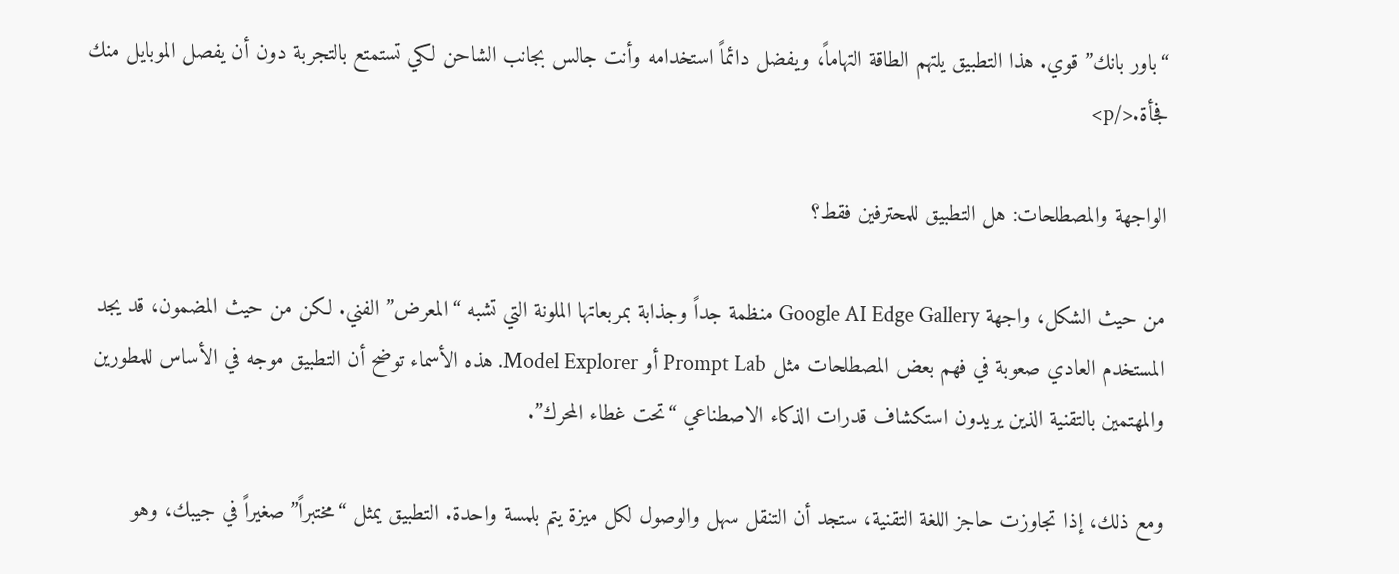“باور بانك” قوي. هذا التطبيق يلتهم الطاقة التهاماً، ويفضل دائماً استخدامه وأنت جالس بجانب الشاحن لكي تستمتع بالتجربة دون أن يفصل الموبايل منك فجأة.</p>

الواجهة والمصطلحات: هل التطبيق للمحترفين فقط؟

من حيث الشكل، واجهة Google AI Edge Gallery منظمة جداً وجذابة بمربعاتها الملونة التي تشبه “المعرض” الفني. لكن من حيث المضمون، قد يجد المستخدم العادي صعوبة في فهم بعض المصطلحات مثل Prompt Lab أو Model Explorer. هذه الأسماء توضح أن التطبيق موجه في الأساس للمطورين والمهتمين بالتقنية الذين يريدون استكشاف قدرات الذكاء الاصطناعي “تحت غطاء المحرك”.

ومع ذلك، إذا تجاوزت حاجز اللغة التقنية، ستجد أن التنقل سهل والوصول لكل ميزة يتم بلمسة واحدة. التطبيق يمثل “مختبراً” صغيراً في جيبك، وهو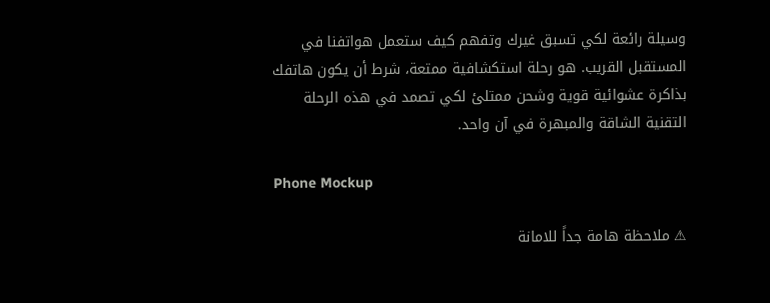وسيلة رائعة لكي تسبق غيرك وتفهم كيف ستعمل هواتفنا في المستقبل القريب. هو رحلة استكشافية ممتعة، شرط أن يكون هاتفك بذاكرة عشوائية قوية وشحن ممتلئ لكي تصمد في هذه الرحلة التقنية الشاقة والمبهرة في آن واحد.

Phone Mockup

⚠ ملاحظة هامة جداً للامانة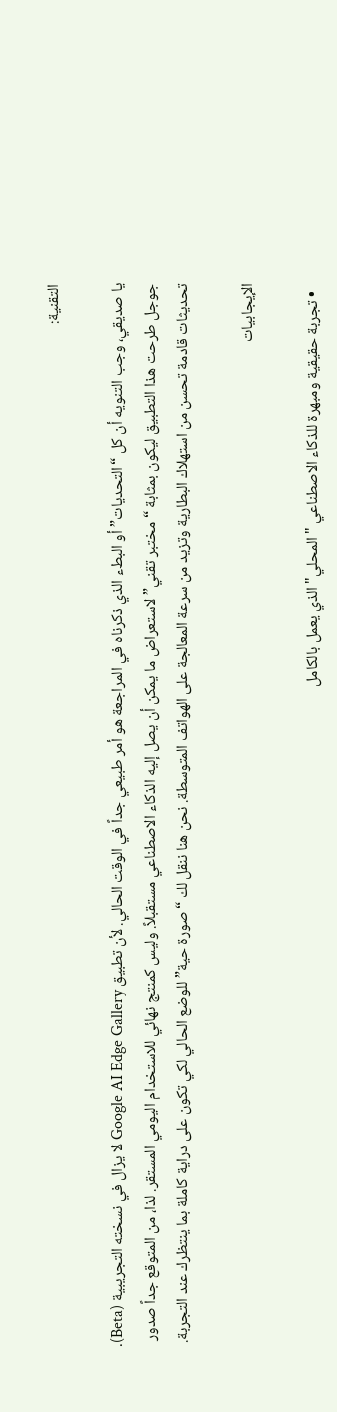التقنية:

يا صديقي، وجب التنويه أن كل “التحديات” أو البطء الذي ذكرناه في المراجعة هو أمر طبيعي جداً في الوقت الحالي. لأن تطبيق Google AI Edge Gallery لا يزال في نسخته التجريبية (Beta). جوجل طرحت هذا التطبيق ليكون بمثابة “مختبر تقني” لاستعراض ما يمكن أن يصل إليه الذكاء الاصطناعي مستقبلاً. وليس كمنتج نهائي للاستخدام اليومي المستقر. لذا، من المتوقع جداً صدور تحديثات قادمة تحسن من استهلاك البطارية وتزيد من سرعة المعالجة على الهواتف المتوسطة. نحن هنا ننقل لك “صورة حية” للوضع الحالي لكي تكون على دراية كاملة بما ينتظرك عند التجربة.

الإيجابيات

  • تجربة حقيقية ومبهرة للذكاء الاصطناعي "المحلي" الذي يعمل بالكامل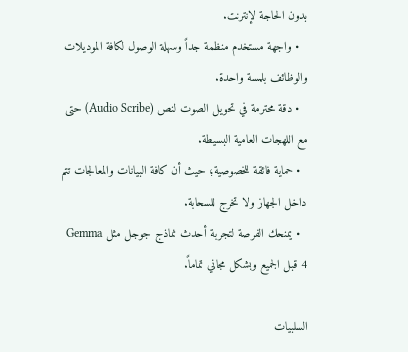بدون الحاجة لإنترنت.
  • واجهة مستخدم منظمة جداً وسهلة الوصول لكافة الموديلات والوظائف بلمسة واحدة.
  • دقة محترمة في تحويل الصوت لنص (Audio Scribe) حتى مع اللهجات العامية البسيطة.
  • حماية فائقة للخصوصية؛ حيث أن كافة البيانات والمعالجات تتم داخل الجهاز ولا تخرج للسحابة.
  • يمنحك الفرصة لتجربة أحدث نماذج جوجل مثل Gemma 4 قبل الجميع وبشكل مجاني تماماً.

السلبيات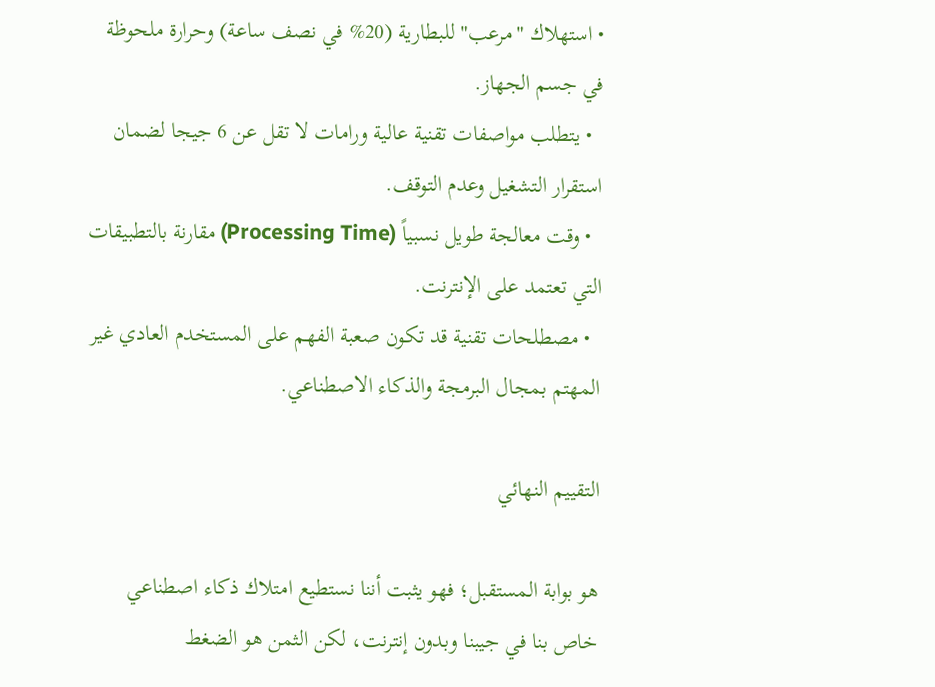• استهلاك "مرعب" للبطارية (20% في نصف ساعة) وحرارة ملحوظة في جسم الجهاز.
  • يتطلب مواصفات تقنية عالية ورامات لا تقل عن 6 جيجا لضمان استقرار التشغيل وعدم التوقف.
  • وقت معالجة طويل نسبياً (Processing Time) مقارنة بالتطبيقات التي تعتمد على الإنترنت.
  • مصطلحات تقنية قد تكون صعبة الفهم على المستخدم العادي غير المهتم بمجال البرمجة والذكاء الاصطناعي.

التقييم النهائي

هو بوابة المستقبل؛ فهو يثبت أننا نستطيع امتلاك ذكاء اصطناعي خاص بنا في جيبنا وبدون إنترنت، لكن الثمن هو الضغط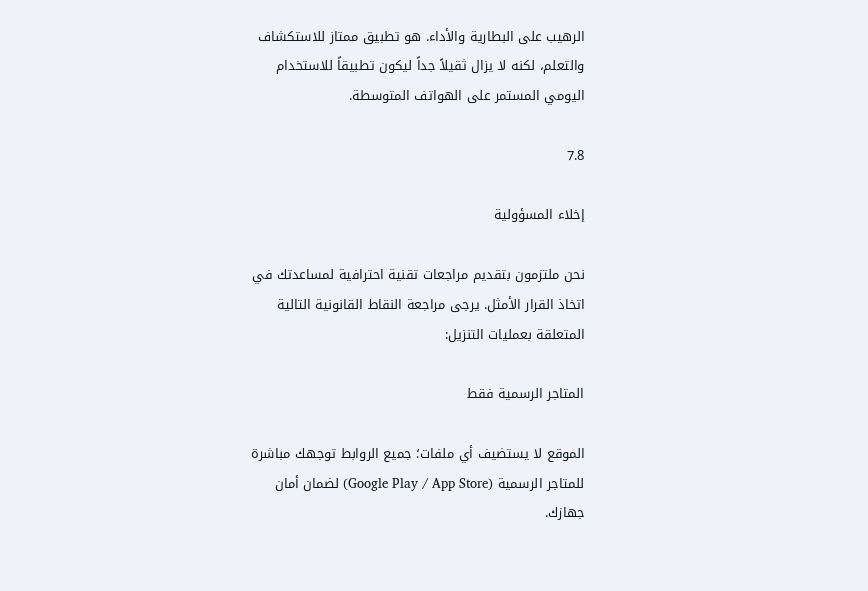الرهيب على البطارية والأداء. هو تطبيق ممتاز للاستكشاف والتعلم، لكنه لا يزال ثقيلاً جداً ليكون تطبيقاً للاستخدام اليومي المستمر على الهواتف المتوسطة.

7.8

إخلاء المسؤولية

نحن ملتزمون بتقديم مراجعات تقنية احترافية لمساعدتك في اتخاذ القرار الأمثل. يرجى مراجعة النقاط القانونية التالية المتعلقة بعمليات التنزيل:

المتاجر الرسمية فقط

الموقع لا يستضيف أي ملفات؛ جميع الروابط توجهك مباشرة للمتاجر الرسمية (Google Play / App Store) لضمان أمان جهازك.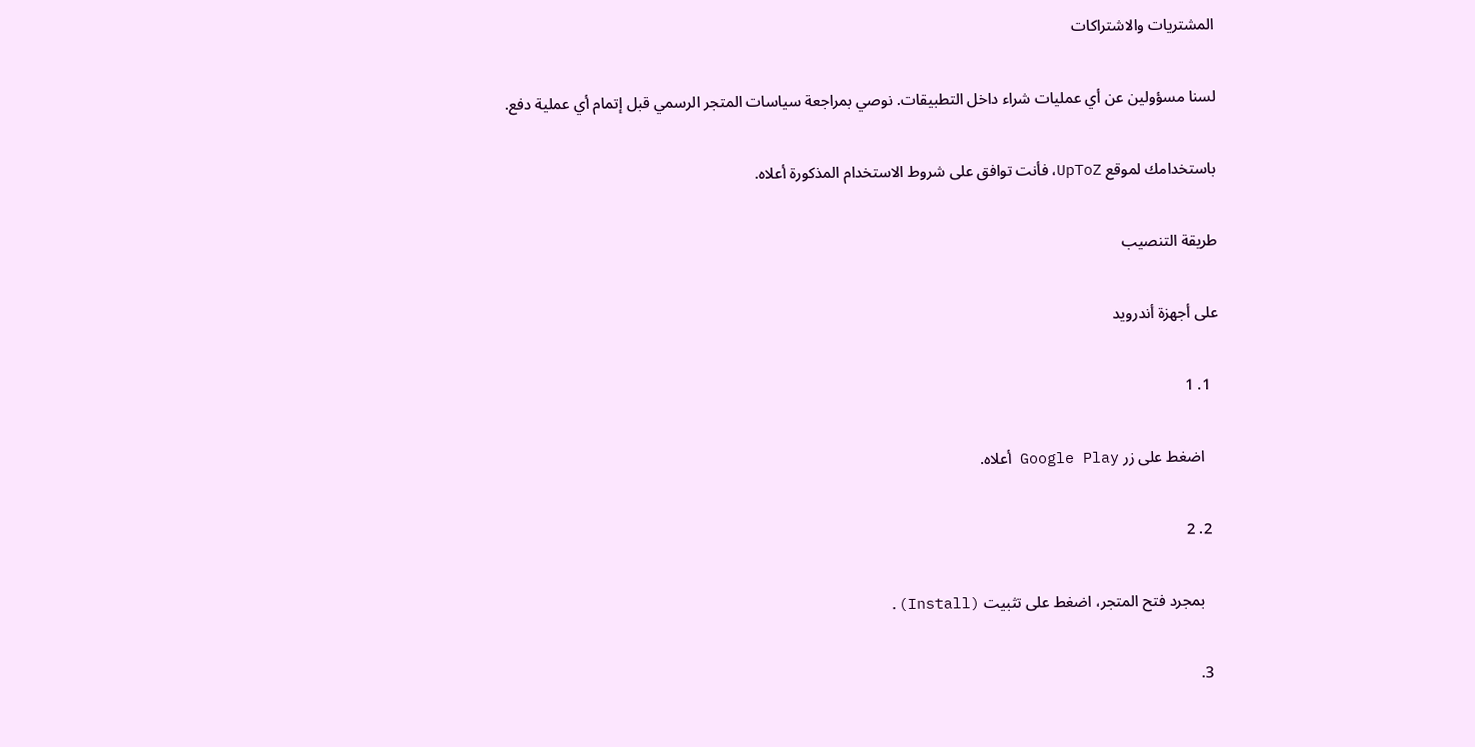المشتريات والاشتراكات

لسنا مسؤولين عن أي عمليات شراء داخل التطبيقات. نوصي بمراجعة سياسات المتجر الرسمي قبل إتمام أي عملية دفع.

باستخدامك لموقع UpToZ، فأنت توافق على شروط الاستخدام المذكورة أعلاه.

طريقة التنصيب

على أجهزة أندرويد

  1. 1

    اضغط على زر Google Play أعلاه.

  2. 2

    بمجرد فتح المتجر، اضغط على تثبيت (Install).

  3.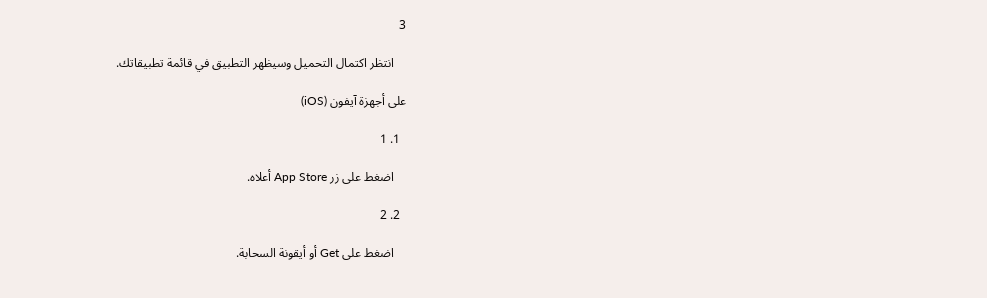3

    انتظر اكتمال التحميل وسيظهر التطبيق في قائمة تطبيقاتك.

على أجهزة آيفون (iOS)

  1. 1

    اضغط على زر App Store أعلاه.

  2. 2

    اضغط على Get أو أيقونة السحابة.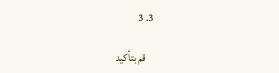3. 3

    قم بتأكيد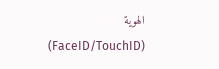الهوية (FaceID/TouchID)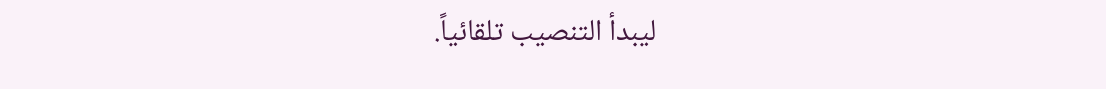ليبدأ التنصيب تلقائياً.